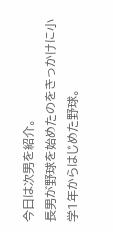今日は次男を紹介。
長男が野球を始めたのをきっかけに小学1年からはじめた野球。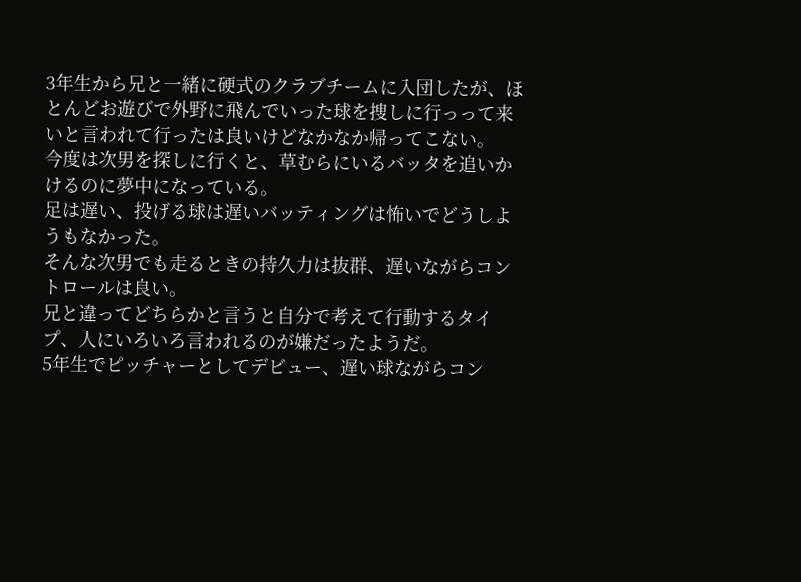3年生から兄と一緒に硬式のクラブチームに入団したが、ほとんどお遊びで外野に飛んでいった球を捜しに行っって来いと言われて行ったは良いけどなかなか帰ってこない。
今度は次男を探しに行くと、草むらにいるバッタを追いかけるのに夢中になっている。
足は遅い、投げる球は遅いバッティングは怖いでどうしようもなかった。
そんな次男でも走るときの持久力は抜群、遅いながらコントロールは良い。
兄と違ってどちらかと言うと自分で考えて行動するタイプ、人にいろいろ言われるのが嫌だったようだ。
5年生でピッチャーとしてデビュー、遅い球ながらコン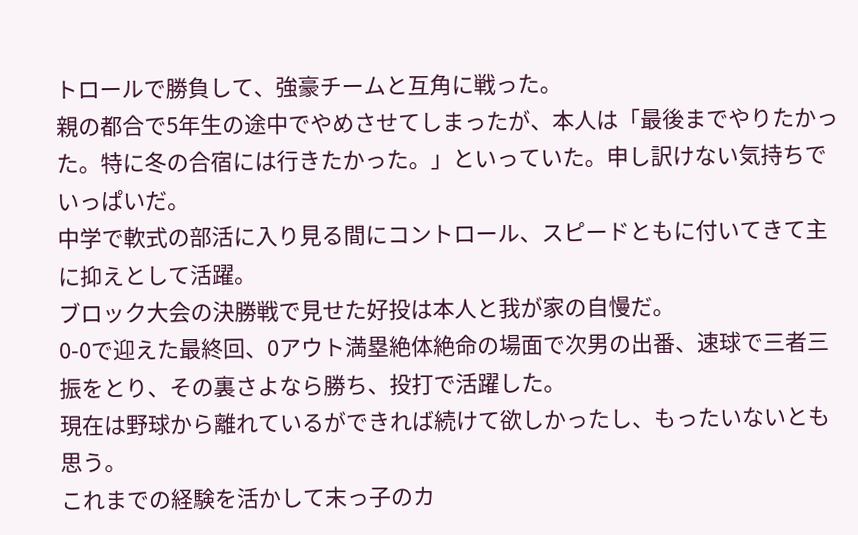トロールで勝負して、強豪チームと互角に戦った。
親の都合で5年生の途中でやめさせてしまったが、本人は「最後までやりたかった。特に冬の合宿には行きたかった。」といっていた。申し訳けない気持ちでいっぱいだ。
中学で軟式の部活に入り見る間にコントロール、スピードともに付いてきて主に抑えとして活躍。
ブロック大会の決勝戦で見せた好投は本人と我が家の自慢だ。
0-0で迎えた最終回、0アウト満塁絶体絶命の場面で次男の出番、速球で三者三振をとり、その裏さよなら勝ち、投打で活躍した。
現在は野球から離れているができれば続けて欲しかったし、もったいないとも思う。
これまでの経験を活かして末っ子のカ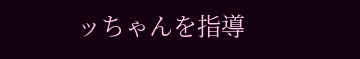ッちゃんを指導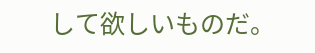して欲しいものだ。